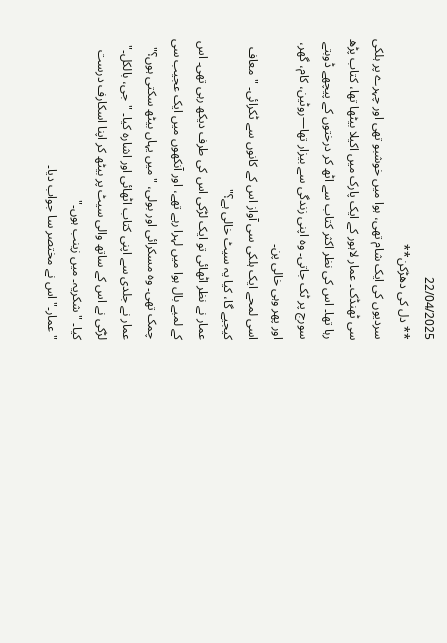22/04/2025
** دل کی دھڑکن**
سردیوں کی ایک شام تھی، ہوا میں خوشبو تھی اور چہرے پر ہلکی سی ٹھنڈک۔ عمار لاہور کے ایک پارک میں اکیلا بیٹھا تھا، کتاب پڑھ رہا تھا۔ اس کی نظر اکثر کتاب سے اٹھ کر درختوں کے پیچھے ڈوبتے سورج پر ٹک جاتی۔ وہ اپنی زندگی سے بیزار تھا—روٹین، کام، گھر، اور پھر وہی خالی پن۔
اسی لمحے ایک ہلکی سی آواز اس کے کانوں سے ٹکرائی۔ "معاف کیجیے گا، کیا یہ سیٹ خالی ہے؟"
عمار نے نظر اٹھائی تو ایک لڑکی اس کی طرف دیکھ رہی تھی۔ اس کے لمبے بال ہوا میں لہرا رہے تھے، اور آنکھوں میں ایک عجیب سی چمک تھی۔ وہ مسکرائی اور بولی، "میں یہاں بیٹھ سکتی ہوں؟"
عمار نے جلدی سے اپنی کتاب اٹھائی اور اشارہ کیا۔ "جی، بالکل۔"
لڑکی نے اس کے ساتھ والی سیٹ پر بیٹھ کر اپنا اسکارف درست کیا۔ "شکریہ۔ میں زینب ہوں۔"
"عمار۔" اس نے مختصر سا جواب دیا۔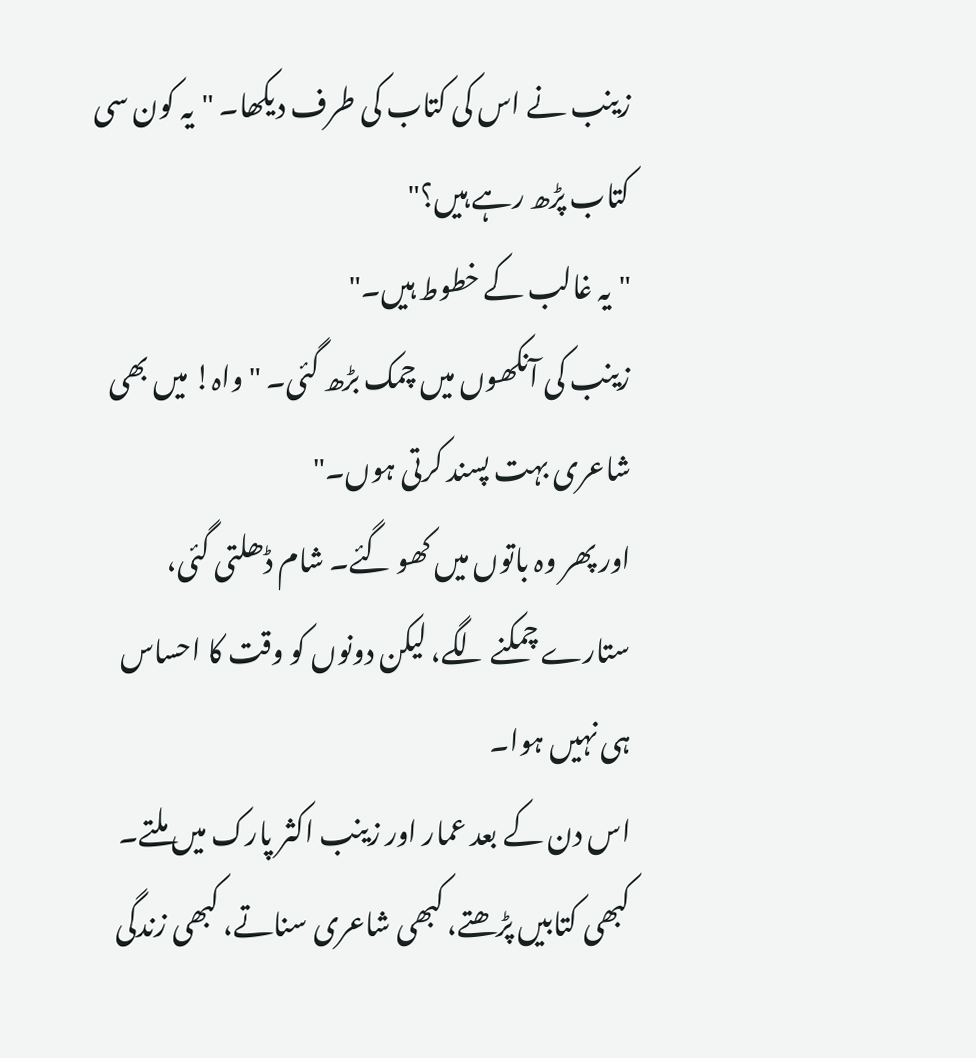زینب نے اس کی کتاب کی طرف دیکھا۔ "یہ کون سی کتاب پڑھ رہے ہیں؟"
"یہ غالب کے خطوط ہیں۔"
زینب کی آنکھوں میں چمک بڑھ گئی۔ "واہ! میں بھی شاعری بہت پسند کرتی ہوں۔"
اور پھر وہ باتوں میں کھو گئے۔ شام ڈھلتی گئی، ستارے چمکنے لگے، لیکن دونوں کو وقت کا احساس ہی نہیں ہوا۔
اس دن کے بعد عمار اور زینب اکثر پارک میں ملتے۔ کبھی کتابیں پڑھتے، کبھی شاعری سناتے، کبھی زندگی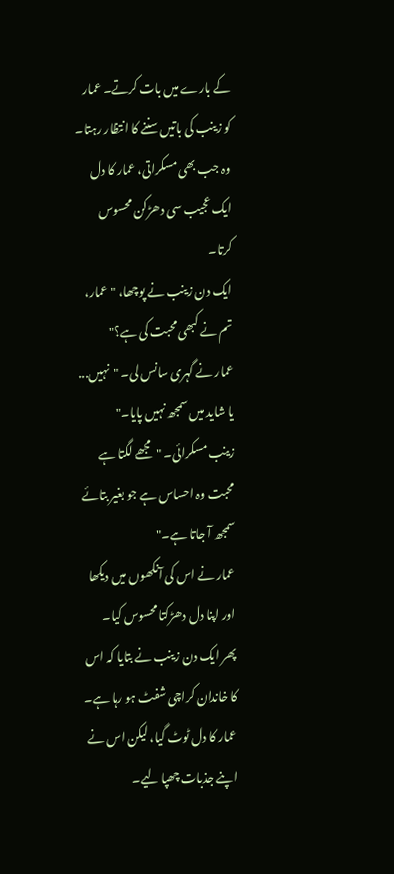کے بارے میں بات کرتے۔ عمار کو زینب کی باتیں سننے کا انتظار رہتا۔ وہ جب بھی مسکراتی، عمار کا دل ایک عجیب سی دھڑکن محسوس کرتا۔
ایک دن زینب نے پوچھا، "عمار، تم نے کبھی محبت کی ہے؟"
عمار نے گہری سانس لی۔ "نہیں... یا شاید میں سمجھ نہیں پایا۔"
زینب مسکرائی۔ "مجھے لگتا ہے محبت وہ احساس ہے جو بغیر بتائے سمجھ آ جاتا ہے۔"
عمار نے اس کی آنکھوں میں دیکھا اور اپنا دل دھڑکتا محسوس کیا۔
پھر ایک دن زینب نے بتایا کہ اس کا خاندان کراچی شفٹ ہو رہا ہے۔ عمار کا دل ٹوٹ گیا، لیکن اس نے اپنے جذبات چھپا لیے۔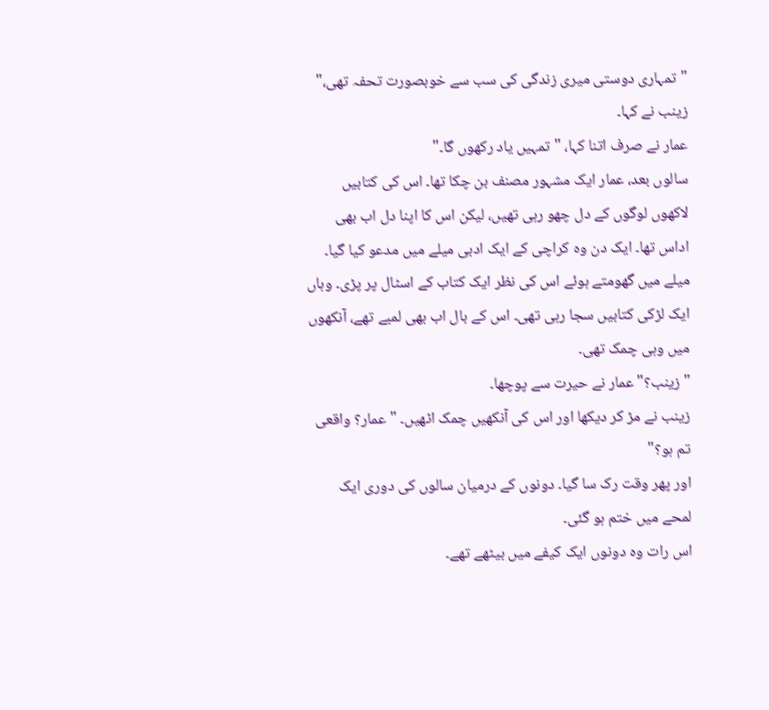"تمہاری دوستی میری زندگی کی سب سے خوبصورت تحفہ تھی،" زینب نے کہا۔
عمار نے صرف اتنا کہا، "تمہیں یاد رکھوں گا۔"
سالوں بعد، عمار ایک مشہور مصنف بن چکا تھا۔ اس کی کتابیں لاکھوں لوگوں کے دل چھو رہی تھیں، لیکن اس کا اپنا دل اب بھی اداس تھا۔ ایک دن وہ کراچی کے ایک ادبی میلے میں مدعو کیا گیا۔
میلے میں گھومتے ہوئے اس کی نظر ایک کتاب کے اسٹال پر پڑی۔ وہاں ایک لڑکی کتابیں سجا رہی تھی۔ اس کے بال اب بھی لمبے تھے، آنکھوں میں وہی چمک تھی۔
"زینب؟" عمار نے حیرت سے پوچھا۔
زینب نے مڑ کر دیکھا اور اس کی آنکھیں چمک اٹھیں۔ "عمار؟ واقعی تم ہو؟"
اور پھر وقت رک سا گیا۔ دونوں کے درمیان سالوں کی دوری ایک لمحے میں ختم ہو گئی۔
اس رات وہ دونوں ایک کیفے میں بیٹھے تھے۔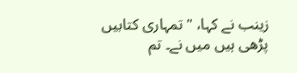زینب نے کہا، "تمہاری کتابیں پڑھی ہیں میں نے۔ تم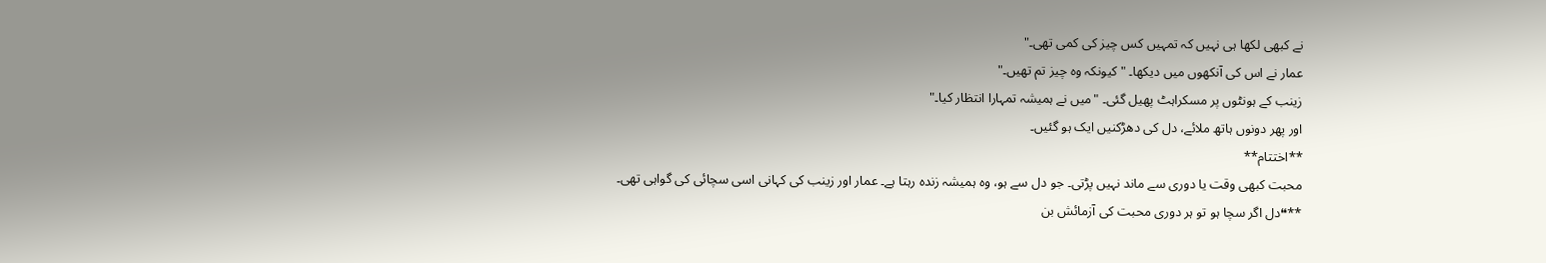نے کبھی لکھا ہی نہیں کہ تمہیں کس چیز کی کمی تھی۔"
عمار نے اس کی آنکھوں میں دیکھا۔ "کیونکہ وہ چیز تم تھیں۔"
زینب کے ہونٹوں پر مسکراہٹ پھیل گئی۔ "میں نے ہمیشہ تمہارا انتظار کیا۔"
اور پھر دونوں ہاتھ ملائے، دل کی دھڑکنیں ایک ہو گئیں۔
**اختتام**
محبت کبھی وقت یا دوری سے ماند نہیں پڑتی۔ جو دل سے ہو، وہ ہمیشہ زندہ رہتا ہے۔ عمار اور زینب کی کہانی اسی سچائی کی گواہی تھی۔
**❝دل اگر سچا ہو تو ہر دوری محبت کی آزمائش بن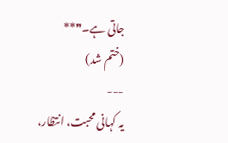جاتی ہے۔❞**
(ختم شد)
---
یہ کہانی محبت، انتظار،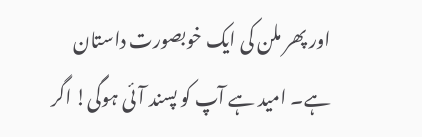اور پھر ملن کی ایک خوبصورت داستان ہے۔ امید ہے آپ کو پسند آئی ہوگی! اگر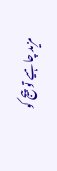مزید چاہیے تو پیج کو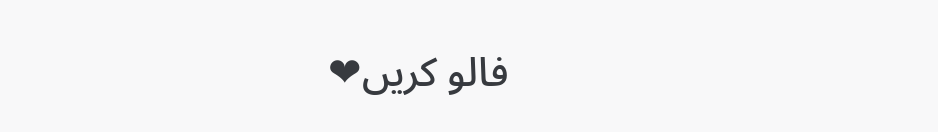فالو کریں❤